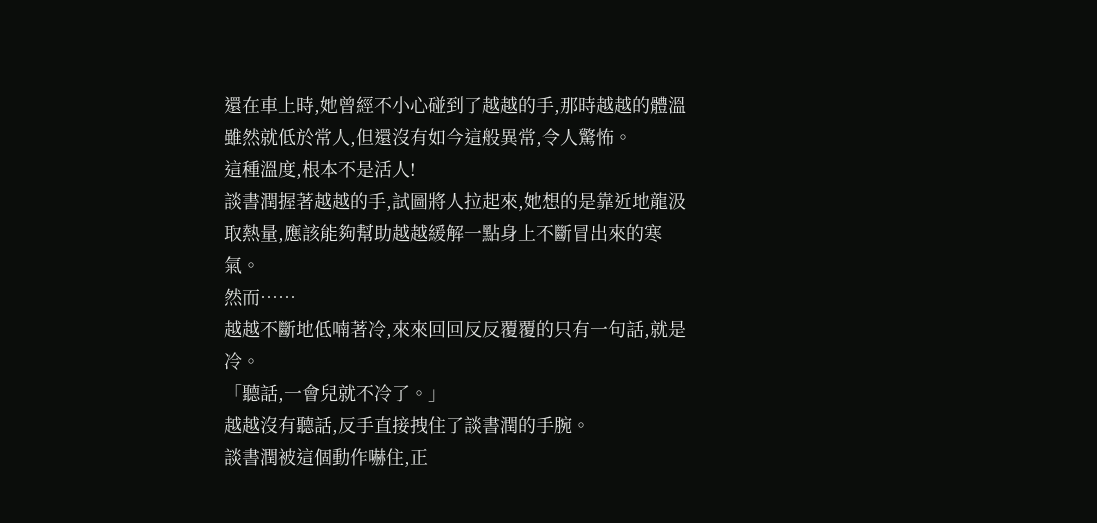還在車上時,她曾經不小心碰到了越越的手,那時越越的體溫雖然就低於常人,但還沒有如今這般異常,令人驚怖。
這種溫度,根本不是活人!
談書潤握著越越的手,試圖將人拉起來,她想的是靠近地龍汲取熱量,應該能夠幫助越越緩解一點身上不斷冒出來的寒氣。
然而……
越越不斷地低喃著冷,來來回回反反覆覆的只有一句話,就是冷。
「聽話,一會兒就不冷了。」
越越沒有聽話,反手直接拽住了談書潤的手腕。
談書潤被這個動作嚇住,正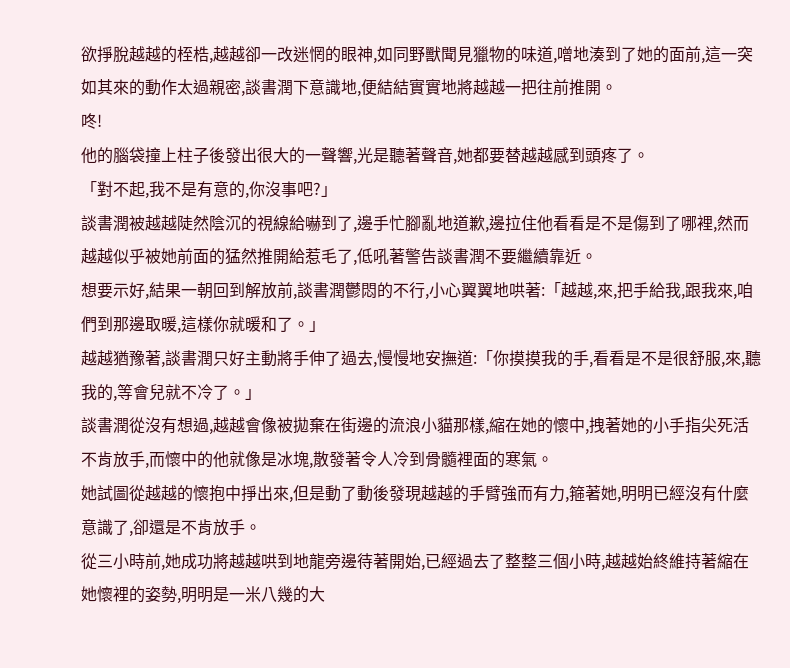欲掙脫越越的桎梏,越越卻一改迷惘的眼神,如同野獸聞見獵物的味道,噌地湊到了她的面前,這一突如其來的動作太過親密,談書潤下意識地,便結結實實地將越越一把往前推開。
咚!
他的腦袋撞上柱子後發出很大的一聲響,光是聽著聲音,她都要替越越感到頭疼了。
「對不起,我不是有意的,你沒事吧?」
談書潤被越越陡然陰沉的視線給嚇到了,邊手忙腳亂地道歉,邊拉住他看看是不是傷到了哪裡,然而越越似乎被她前面的猛然推開給惹毛了,低吼著警告談書潤不要繼續靠近。
想要示好,結果一朝回到解放前,談書潤鬱悶的不行,小心翼翼地哄著:「越越,來,把手給我,跟我來,咱們到那邊取暖,這樣你就暖和了。」
越越猶豫著,談書潤只好主動將手伸了過去,慢慢地安撫道:「你摸摸我的手,看看是不是很舒服,來,聽我的,等會兒就不冷了。」
談書潤從沒有想過,越越會像被拋棄在街邊的流浪小貓那樣,縮在她的懷中,拽著她的小手指尖死活不肯放手,而懷中的他就像是冰塊,散發著令人冷到骨髓裡面的寒氣。
她試圖從越越的懷抱中掙出來,但是動了動後發現越越的手臂強而有力,箍著她,明明已經沒有什麼意識了,卻還是不肯放手。
從三小時前,她成功將越越哄到地龍旁邊待著開始,已經過去了整整三個小時,越越始終維持著縮在她懷裡的姿勢,明明是一米八幾的大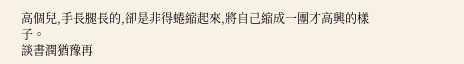高個兒,手長腿長的,卻是非得蜷縮起來,將自己縮成一團才高興的樣子。
談書潤猶豫再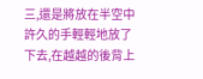三,還是將放在半空中許久的手輕輕地放了下去,在越越的後背上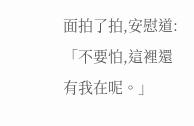面拍了拍,安慰道:「不要怕,這裡還有我在呢。」